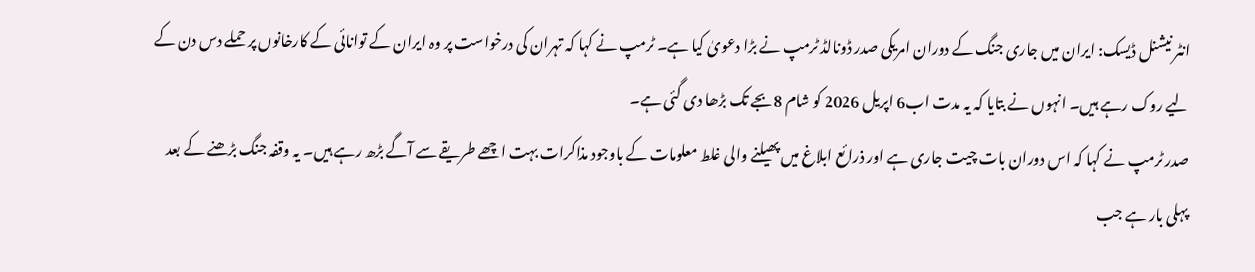انٹر نیشنل ڈیسک: ایران میں جاری جنگ کے دوران امریکی صدر ڈونالڈ ٹرمپ نے بڑا دعویٰ کیا ہے۔ ٹرمپ نے کہا کہ تہران کی درخواست پر وہ ایران کے توانائی کے کارخانوں پر حملے دس دن کے لیے روک رہے ہیں۔ انہوں نے بتایا کہ یہ مدت اب6 اپریل 2026 کو شام 8بجے تک بڑھا دی گئی ہے۔
صدر ٹرمپ نے کہا کہ اس دوران بات چیت جاری ہے اور ذرائع ابلاغ میں پھیلنے والی غلط معلومات کے باوجود مذاکرات بہت اچھے طریقے سے آگے بڑھ رہے ہیں۔ یہ وقفہ جنگ بڑھنے کے بعد پہلی بار ہے جب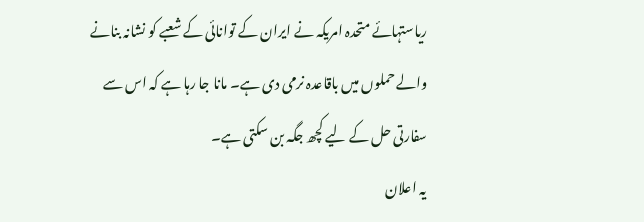ریاستہائے متحدہ امریکہ نے ایران کے توانائی کے شعبے کو نشانہ بنانے والے حملوں میں باقاعدہ نرمی دی ہے۔ مانا جا رہا ہے کہ اس سے سفارتی حل کے لیے کچھ جگہ بن سکتی ہے۔
یہ اعلان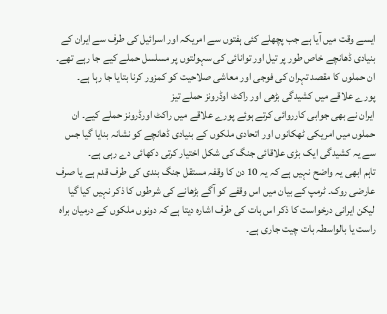ایسے وقت میں آیا ہے جب پچھلے کئی ہفتوں سے امریکہ اور اسرائیل کی طرف سے ایران کے بنیادی ڈھانچے خاص طور پر تیل اور توانائی کی سہولتوں پر مسلسل حملے کیے جا رہے تھے۔ ان حملوں کا مقصد تہران کی فوجی اور معاشی صلاحیت کو کمزور کرنا بتایا جا رہا ہے۔
پورے علاقے میں کشیدگی بڑھی اور راکٹ اوڈرونز حملے تیز
ایران نے بھی جوابی کارروائی کرتے ہوئے پورے علاقے میں راکٹ اورڈرونز حملے کیے۔ ان حملوں میں امریکی ٹھکانوں اور اتحادی ملکوں کے بنیادی ڈھانچے کو نشانہ بنایا گیا جس سے یہ کشیدگی ایک بڑی علاقائی جنگ کی شکل اختیار کرتی دکھائی دے رہی ہے۔
تاہم ابھی یہ واضح نہیں ہے کہ یہ 10 دن کا وقفہ مستقل جنگ بندی کی طرف قدم ہے یا صرف عارضی روک۔ ٹرمپ کے بیان میں اس وقفے کو آگے بڑھانے کی شرطوں کا ذکر نہیں کیا گیا لیکن ایرانی درخواست کا ذکر اس بات کی طرف اشارہ دیتا ہے کہ دونوں ملکوں کے درمیان براہ راست یا بالواسطہ بات چیت جاری ہے۔